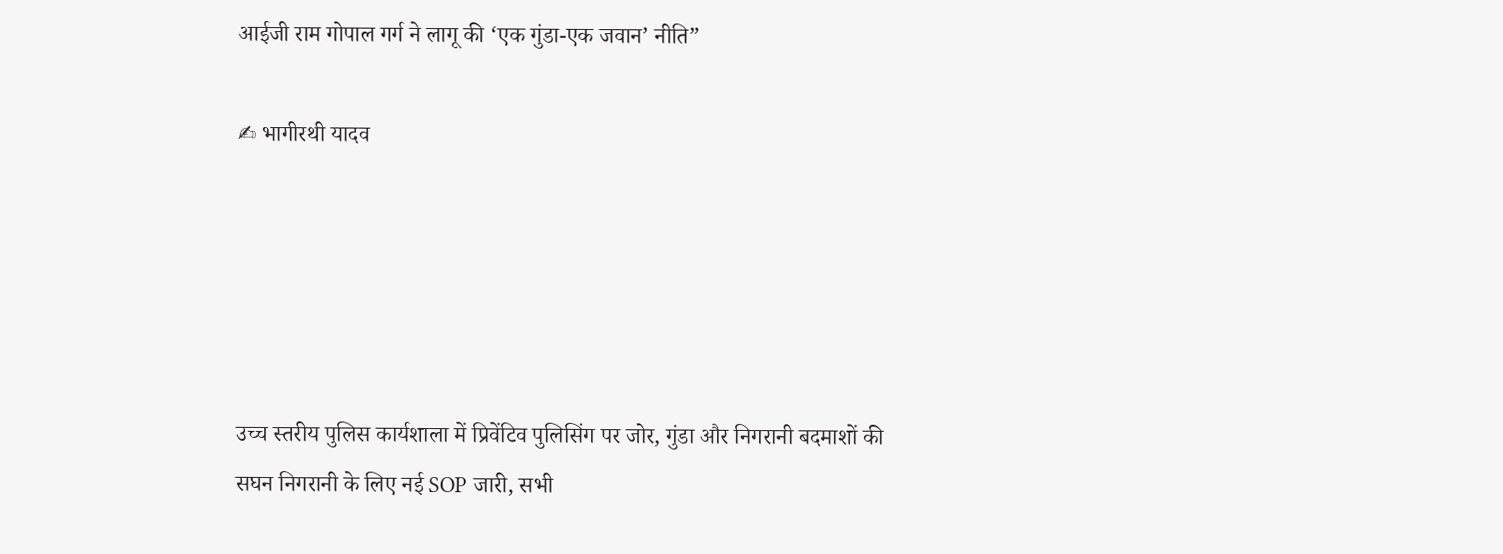आईजी राम गोपाल गर्ग ने लागू की ‘एक गुंडा-एक जवान’ नीति”

✍ भागीरथी यादव





उच्च स्तरीय पुलिस कार्यशाला में प्रिवेंटिव पुलिसिंग पर जोर, गुंडा और निगरानी बदमाशों की सघन निगरानी के लिए नई SOP जारी, सभी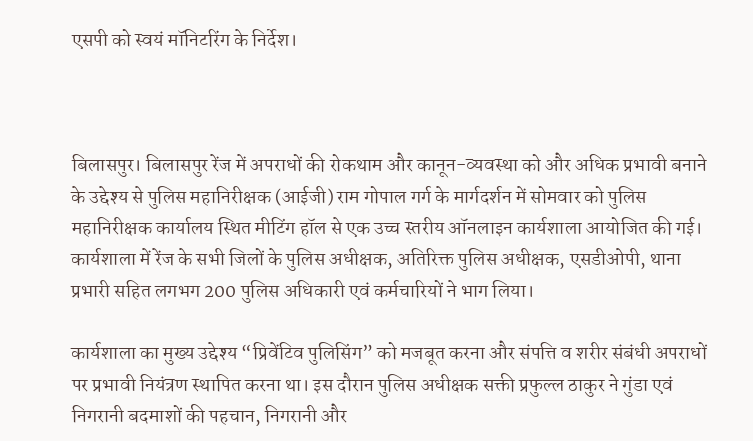एसपी को स्वयं मॉनिटरिंग के निर्देश।



बिलासपुर। बिलासपुर रेंज में अपराधों की रोकथाम और कानून-व्यवस्था को और अधिक प्रभावी बनाने के उद्देश्य से पुलिस महानिरीक्षक (आईजी) राम गोपाल गर्ग के मार्गदर्शन में सोमवार को पुलिस महानिरीक्षक कार्यालय स्थित मीटिंग हॉल से एक उच्च स्तरीय ऑनलाइन कार्यशाला आयोजित की गई। कार्यशाला में रेंज के सभी जिलों के पुलिस अधीक्षक, अतिरिक्त पुलिस अधीक्षक, एसडीओपी, थाना प्रभारी सहित लगभग 200 पुलिस अधिकारी एवं कर्मचारियों ने भाग लिया।

कार्यशाला का मुख्य उद्देश्य “प्रिवेंटिव पुलिसिंग” को मजबूत करना और संपत्ति व शरीर संबंधी अपराधों पर प्रभावी नियंत्रण स्थापित करना था। इस दौरान पुलिस अधीक्षक सक्ती प्रफुल्ल ठाकुर ने गुंडा एवं निगरानी बदमाशों की पहचान, निगरानी और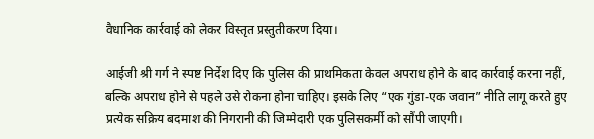वैधानिक कार्रवाई को लेकर विस्तृत प्रस्तुतीकरण दिया।

आईजी श्री गर्ग ने स्पष्ट निर्देश दिए कि पुलिस की प्राथमिकता केवल अपराध होने के बाद कार्रवाई करना नहीं, बल्कि अपराध होने से पहले उसे रोकना होना चाहिए। इसके लिए “एक गुंडा-एक जवान” नीति लागू करते हुए प्रत्येक सक्रिय बदमाश की निगरानी की जिम्मेदारी एक पुलिसकर्मी को सौंपी जाएगी।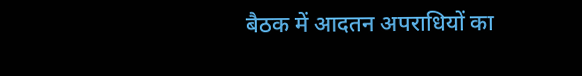बैठक में आदतन अपराधियों का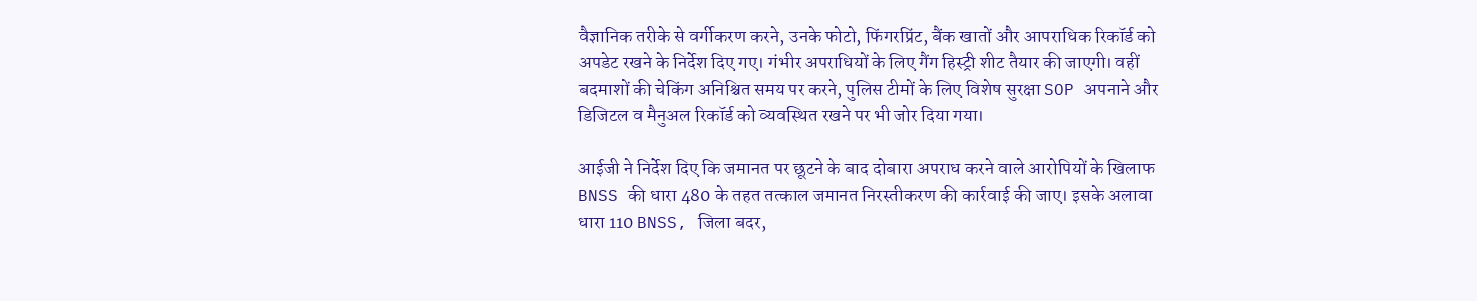वैज्ञानिक तरीके से वर्गीकरण करने, उनके फोटो, फिंगरप्रिंट, बैंक खातों और आपराधिक रिकॉर्ड को अपडेट रखने के निर्देश दिए गए। गंभीर अपराधियों के लिए गैंग हिस्ट्री शीट तैयार की जाएगी। वहीं बदमाशों की चेकिंग अनिश्चित समय पर करने, पुलिस टीमों के लिए विशेष सुरक्षा SOP अपनाने और डिजिटल व मैनुअल रिकॉर्ड को व्यवस्थित रखने पर भी जोर दिया गया।

आईजी ने निर्देश दिए कि जमानत पर छूटने के बाद दोबारा अपराध करने वाले आरोपियों के खिलाफ BNSS की धारा 480 के तहत तत्काल जमानत निरस्तीकरण की कार्रवाई की जाए। इसके अलावा धारा 110 BNSS, जिला बदर,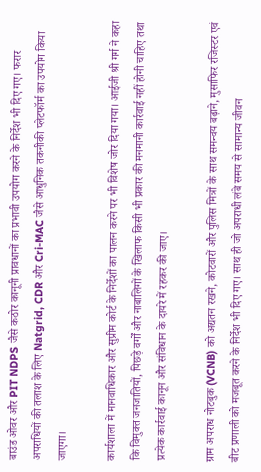बाउंड ओवर और PIT NDPS जैसे कठोर कानूनी प्रावधानों का प्रभावी उपयोग करने के निर्देश भी दिए गए। फरार अपराधियों की तलाश के लिए Natgrid, CDR और Cri-MAC जैसे आधुनिक तकनीकी प्लेटफॉर्म का उपयोग किया जाएगा।

कार्यशाला में मानवाधिकार और सुप्रीम कोर्ट के निर्देशों का पालन करने पर भी विशेष जोर दिया गया। आईजी श्री गर्ग ने कहा कि विमुक्त जनजातियों, पिछड़े वर्गों और नाबालिगों के खिलाफ किसी भी प्रकार की मनमानी कार्रवाई नहीं होनी चाहिए तथा प्रत्येक कार्रवाई कानून और संविधान के दायरे में रहकर की जाए।

ग्राम अपराध नोटबुक (VCNB) को अद्यतन रखने, कोटवारों और पुलिस मित्रों के साथ समन्वय बढ़ाने, मुसाफिर रजिस्टर एवं बीट प्रणाली को मजबूत करने के निर्देश भी दिए गए। साथ ही जो अपराधी लंबे समय से सामान्य जीवन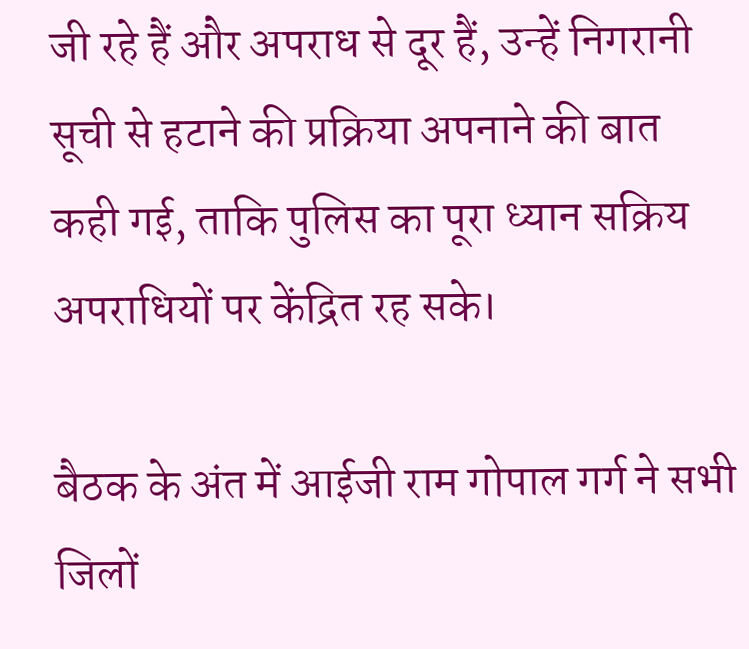जी रहे हैं और अपराध से दूर हैं, उन्हें निगरानी सूची से हटाने की प्रक्रिया अपनाने की बात कही गई, ताकि पुलिस का पूरा ध्यान सक्रिय अपराधियों पर केंद्रित रह सके।

बैठक के अंत में आईजी राम गोपाल गर्ग ने सभी जिलों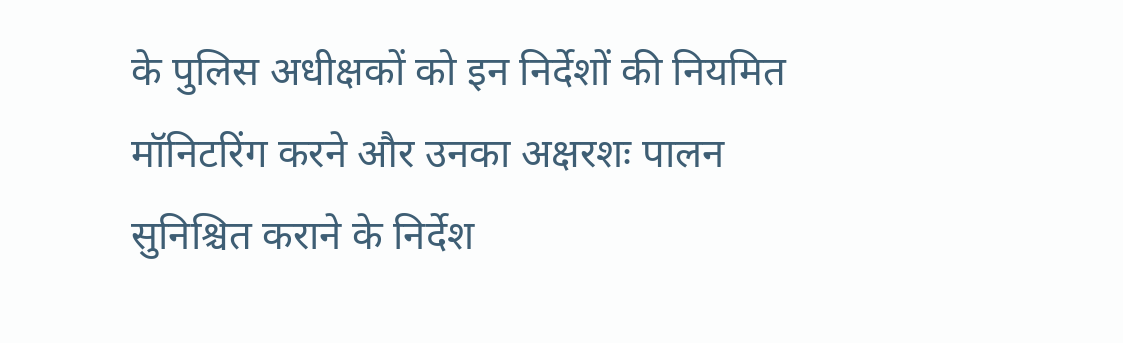के पुलिस अधीक्षकों को इन निर्देशों की नियमित मॉनिटरिंग करने और उनका अक्षरशः पालन सुनिश्चित कराने के निर्देश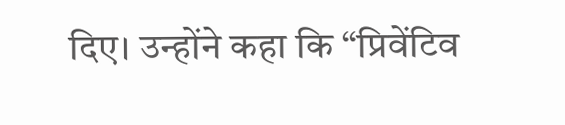दिए। उन्होंने कहा कि “प्रिवेंटिव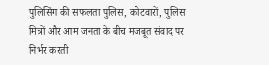पुलिसिंग की सफलता पुलिस, कोटवारों, पुलिस मित्रों और आम जनता के बीच मजबूत संवाद पर निर्भर करती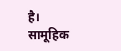है। सामूहिक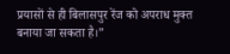प्रयासों से ही बिलासपुर रेंज को अपराध मुक्त बनाया जा सकता है।”